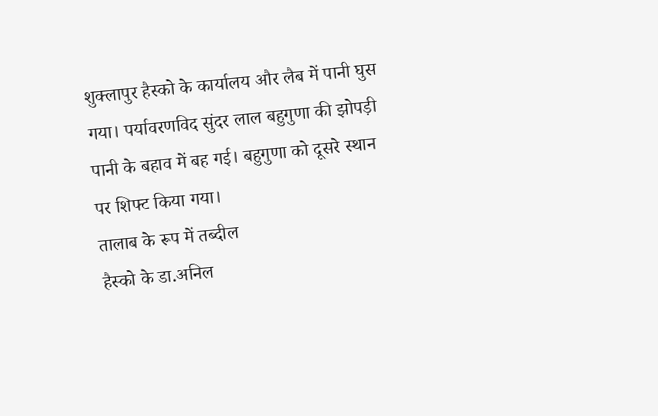शुक्लापुर हैस्को के कार्यालय और लैब में पानी घुस गया। पर्यावरणविद सुंदर लाल बहुगुणा की झोपड़ी पानी के बहाव में बह गई। बहुगुणा को दूसरे स्थान पर शिफ्ट किया गया।
तालाब के रूप में तब्दील
हैस्को के डा.अनिल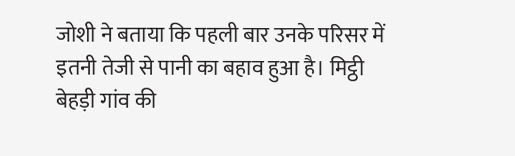जोशी ने बताया कि पहली बार उनके परिसर में इतनी तेजी से पानी का बहाव हुआ है। मिट्ठी बेहड़ी गांव की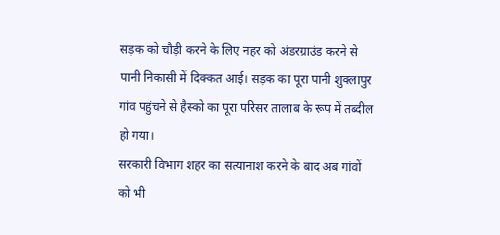सड़क को चौड़ी करने के लिए नहर को अंडरग्राउंड करने से पानी निकासी में दिक्कत आई। सड़क का पूरा पानी शुक्लापुर गांव पहुंचने से हैस्को का पूरा परिसर तालाब के रूप में तब्दील हो गया।
सरकारी विभाग शहर का सत्यानाश करने के बाद अब गांवों को भी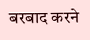बरबाद करने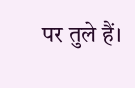पर तुले हैं।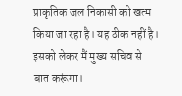प्राकृतिक जल निकासी को खत्म किया जा रहा है। यह ठीक नहीं है। इसको लेकर मैं मुख्य सचिव से बात करूंगा।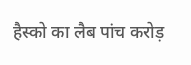हैस्को का लैब पांच करोड़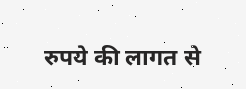रुपये की लागत से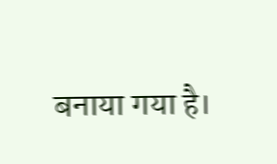बनाया गया है।